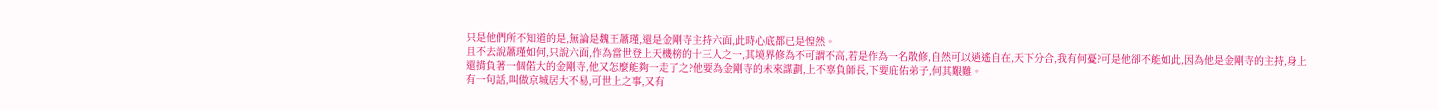只是他們所不知道的是,無論是魏王蕭瑾,還是金剛寺主持六面,此時心底都已是惶然。
且不去說蕭瑾如何,只說六面,作為當世登上天機榜的十三人之一,其境界修為不可謂不高,若是作為一名散修,自然可以逍遙自在,天下分合,我有何憂?可是他卻不能如此,因為他是金剛寺的主持,身上還揹負著一個偌大的金剛寺,他又怎麼能夠一走了之?他要為金剛寺的未來謀劃,上不辜負師長,下要庇佑弟子,何其艱難。
有一句話,叫做京城居大不易,可世上之事,又有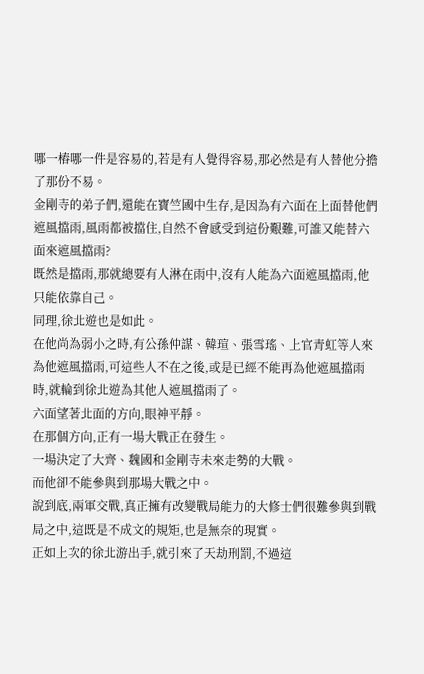哪一樁哪一件是容易的,若是有人覺得容易,那必然是有人替他分擔了那份不易。
金剛寺的弟子們,還能在寶竺國中生存,是因為有六面在上面替他們遮風擋雨,風雨都被擋住,自然不會感受到這份艱難,可誰又能替六面來遮風擋雨?
既然是擋雨,那就總要有人淋在雨中,沒有人能為六面遮風擋雨,他只能依靠自己。
同理,徐北遊也是如此。
在他尚為弱小之時,有公孫仲謀、韓瑄、張雪瑤、上官青虹等人來為他遮風擋雨,可這些人不在之後,或是已經不能再為他遮風擋雨時,就輪到徐北遊為其他人遮風擋雨了。
六面望著北面的方向,眼神平靜。
在那個方向,正有一場大戰正在發生。
一場決定了大齊、魏國和金剛寺未來走勢的大戰。
而他卻不能參與到那場大戰之中。
說到底,兩軍交戰,真正擁有改變戰局能力的大修士們很難參與到戰局之中,這既是不成文的規矩,也是無奈的現實。
正如上次的徐北游出手,就引來了天劫刑罰,不過這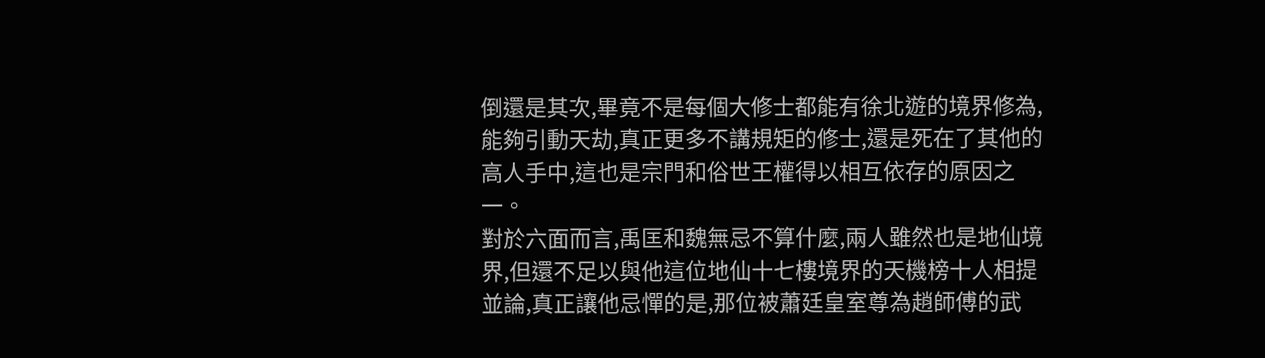倒還是其次,畢竟不是每個大修士都能有徐北遊的境界修為,能夠引動天劫,真正更多不講規矩的修士,還是死在了其他的高人手中,這也是宗門和俗世王權得以相互依存的原因之一。
對於六面而言,禹匡和魏無忌不算什麼,兩人雖然也是地仙境界,但還不足以與他這位地仙十七樓境界的天機榜十人相提並論,真正讓他忌憚的是,那位被蕭廷皇室尊為趙師傅的武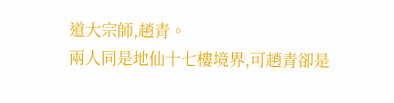道大宗師,趙青。
兩人同是地仙十七樓境界,可趙青卻是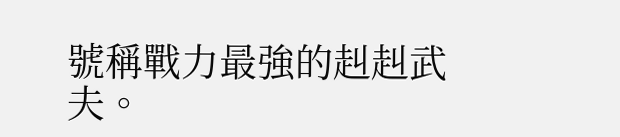號稱戰力最強的赳赳武夫。